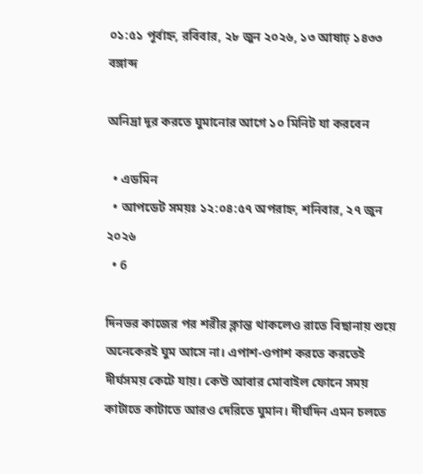০১:৫১ পূর্বাহ্ন, রবিবার, ২৮ জুন ২০২৬, ১৩ আষাঢ় ১৪৩৩ বঙ্গাব্দ

অনিদ্রা দূর করতে ঘুমানোর আগে ১০ মিনিট যা করবেন

  • এডমিন
  • আপডেট সময়ঃ ১২:০৪:৫৭ অপরাহ্ন, শনিবার, ২৭ জুন ২০২৬
  • 6

দিনভর কাজের পর শরীর ক্লান্ত থাকলেও রাতে বিছানায় শুয়ে অনেকেরই ঘুম আসে না। এপাশ-ওপাশ করতে করতেই দীর্ঘসময় কেটে যায়। কেউ আবার মোবাইল ফোনে সময় কাটাতে কাটাতে আরও দেরিতে ঘুমান। দীর্ঘদিন এমন চলতে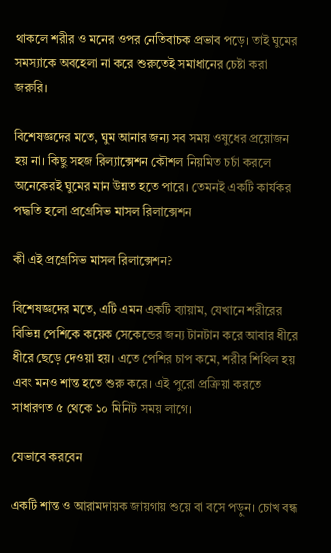থাকলে শরীর ও মনের ওপর নেতিবাচক প্রভাব পড়ে। তাই ঘুমের সমস্যাকে অবহেলা না করে শুরুতেই সমাধানের চেষ্টা করা জরুরি।

বিশেষজ্ঞদের মতে, ঘুম আনার জন্য সব সময় ওষুধের প্রয়োজন হয় না। কিছু সহজ রিল্যাক্সেশন কৌশল নিয়মিত চর্চা করলে অনেকেরই ঘুমের মান উন্নত হতে পারে। তেমনই একটি কার্যকর পদ্ধতি হলো প্রগ্রেসিভ মাসল রিলাক্সেশন

কী এই প্রগ্রেসিভ মাসল রিলাক্সেশন?

বিশেষজ্ঞদের মতে, এটি এমন একটি ব্যায়াম, যেখানে শরীরের বিভিন্ন পেশিকে কয়েক সেকেন্ডের জন্য টানটান করে আবার ধীরে ধীরে ছেড়ে দেওয়া হয়। এতে পেশির চাপ কমে, শরীর শিথিল হয় এবং মনও শান্ত হতে শুরু করে। এই পুরো প্রক্রিয়া করতে সাধারণত ৫ থেকে ১০ মিনিট সময় লাগে।

যেভাবে করবেন

একটি শান্ত ও আরামদায়ক জায়গায় শুয়ে বা বসে পড়ুন। চোখ বন্ধ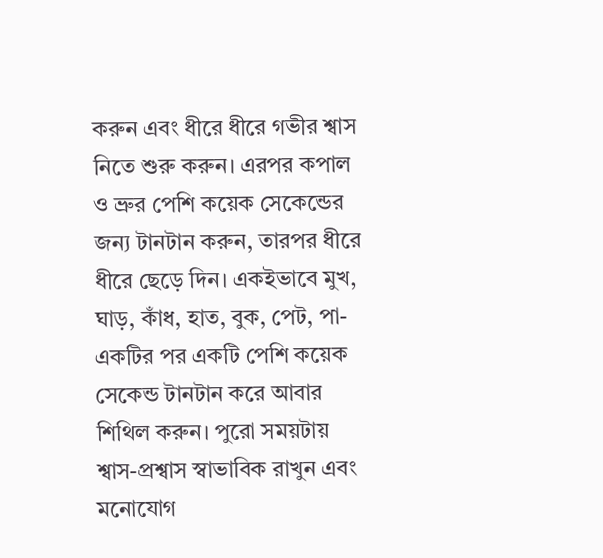করুন এবং ধীরে ধীরে গভীর শ্বাস নিতে শুরু করুন। এরপর কপাল ও ভ্রুর পেশি কয়েক সেকেন্ডের জন্য টানটান করুন, তারপর ধীরে ধীরে ছেড়ে দিন। একইভাবে মুখ, ঘাড়, কাঁধ, হাত, বুক, পেট, পা- একটির পর একটি পেশি কয়েক সেকেন্ড টানটান করে আবার শিথিল করুন। পুরো সময়টায় শ্বাস-প্রশ্বাস স্বাভাবিক রাখুন এবং মনোযোগ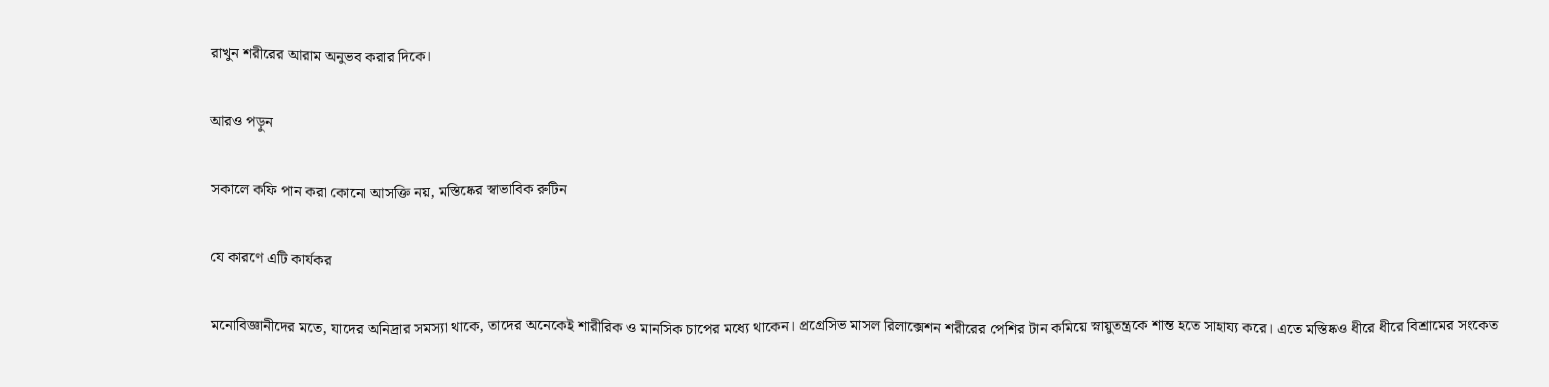রাখুন শরীরের আরাম অনুভব করার দিকে।

আরও পড়ুন

সকালে কফি পান করা কোনো আসক্তি নয়, মস্তিষ্কের স্বাভাবিক রুটিন

যে কারণে এটি কার্যকর

মনোবিজ্ঞানীদের মতে, যাদের অনিদ্রার সমস্যা থাকে, তাদের অনেকেই শারীরিক ও মানসিক চাপের মধ্যে থাকেন। প্রগ্রেসিভ মাসল রিলাক্সেশন শরীরের পেশির টান কমিয়ে স্নায়ুতন্ত্রকে শান্ত হতে সাহায্য করে। এতে মস্তিষ্কও ধীরে ধীরে বিশ্রামের সংকেত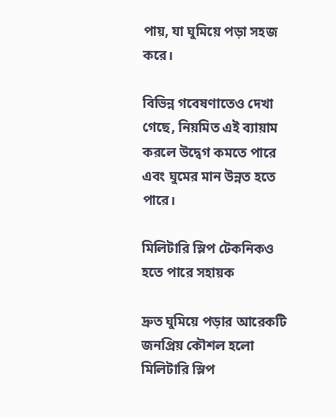পায়, যা ঘুমিয়ে পড়া সহজ করে।

বিভিন্ন গবেষণাতেও দেখা গেছে, নিয়মিত এই ব্যায়াম করলে উদ্বেগ কমতে পারে এবং ঘুমের মান উন্নত হতে পারে।

মিলিটারি স্লিপ টেকনিকও হতে পারে সহায়ক

দ্রুত ঘুমিয়ে পড়ার আরেকটি জনপ্রিয় কৌশল হলো মিলিটারি স্লিপ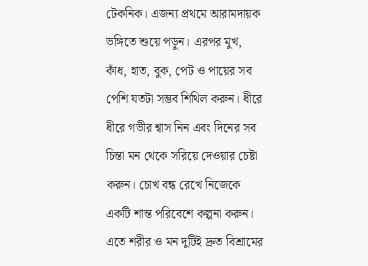টেকনিক। এজন্য প্রথমে আরামদায়ক ভঙ্গিতে শুয়ে পড়ুন। এরপর মুখ, কাঁধ, হাত, বুক, পেট ও পায়ের সব পেশি যতটা সম্ভব শিথিল করুন। ধীরে ধীরে গভীর শ্বাস নিন এবং দিনের সব চিন্তা মন থেকে সরিয়ে দেওয়ার চেষ্টা করুন। চোখ বন্ধ রেখে নিজেকে একটি শান্ত পরিবেশে কল্পনা করুন। এতে শরীর ও মন দুটিই দ্রুত বিশ্রামের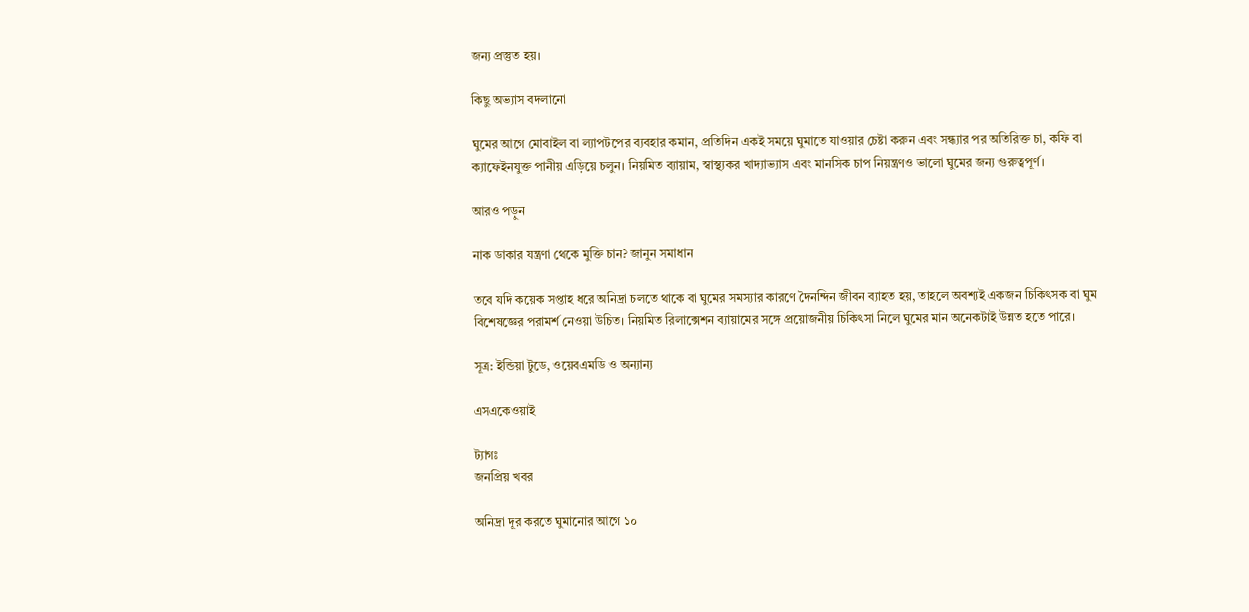জন্য প্রস্তুত হয়।

কিছু অভ্যাস বদলানো

ঘুমের আগে মোবাইল বা ল্যাপটপের ব্যবহার কমান, প্রতিদিন একই সময়ে ঘুমাতে যাওয়ার চেষ্টা করুন এবং সন্ধ্যার পর অতিরিক্ত চা, কফি বা ক্যাফেইনযুক্ত পানীয় এড়িয়ে চলুন। নিয়মিত ব্যায়াম, স্বাস্থ্যকর খাদ্যাভ্যাস এবং মানসিক চাপ নিয়ন্ত্রণও ভালো ঘুমের জন্য গুরুত্বপূর্ণ।

আরও পড়ুন

নাক ডাকার যন্ত্রণা থেকে মুক্তি চান? জানুন সমাধান

তবে যদি কয়েক সপ্তাহ ধরে অনিদ্রা চলতে থাকে বা ঘুমের সমস্যার কারণে দৈনন্দিন জীবন ব্যাহত হয়, তাহলে অবশ্যই একজন চিকিৎসক বা ঘুম বিশেষজ্ঞের পরামর্শ নেওয়া উচিত। নিয়মিত রিলাক্সেশন ব্যায়ামের সঙ্গে প্রয়োজনীয় চিকিৎসা নিলে ঘুমের মান অনেকটাই উন্নত হতে পারে।

সূত্র: ইন্ডিয়া টুডে, ওয়েবএমডি ও অন্যান্য

এসএকেওয়াই

ট্যাগঃ
জনপ্রিয় খবর

অনিদ্রা দূর করতে ঘুমানোর আগে ১০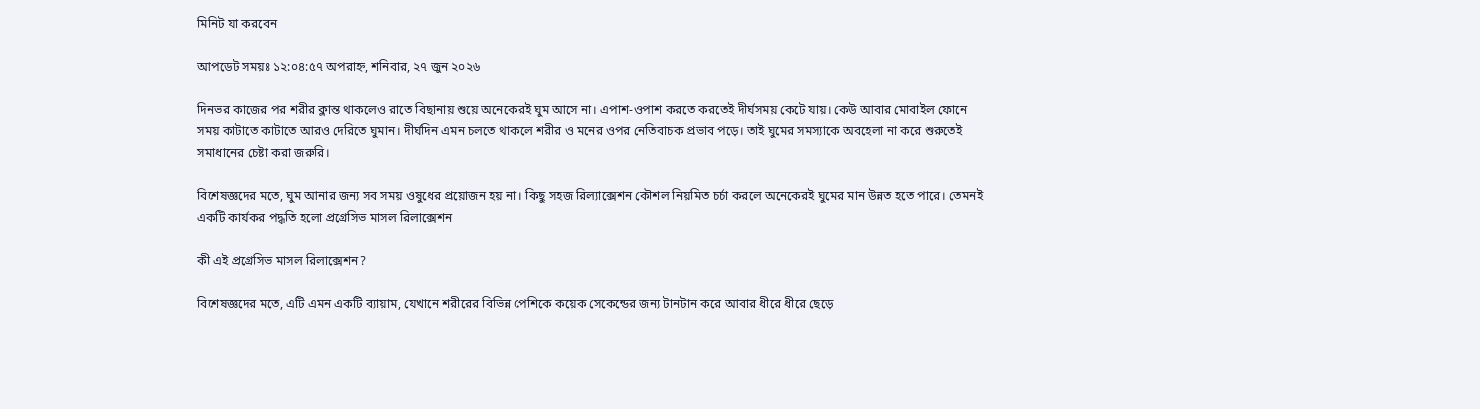মিনিট যা করবেন

আপডেট সময়ঃ ১২:০৪:৫৭ অপরাহ্ন, শনিবার, ২৭ জুন ২০২৬

দিনভর কাজের পর শরীর ক্লান্ত থাকলেও রাতে বিছানায় শুয়ে অনেকেরই ঘুম আসে না। এপাশ-ওপাশ করতে করতেই দীর্ঘসময় কেটে যায়। কেউ আবার মোবাইল ফোনে সময় কাটাতে কাটাতে আরও দেরিতে ঘুমান। দীর্ঘদিন এমন চলতে থাকলে শরীর ও মনের ওপর নেতিবাচক প্রভাব পড়ে। তাই ঘুমের সমস্যাকে অবহেলা না করে শুরুতেই সমাধানের চেষ্টা করা জরুরি।

বিশেষজ্ঞদের মতে, ঘুম আনার জন্য সব সময় ওষুধের প্রয়োজন হয় না। কিছু সহজ রিল্যাক্সেশন কৌশল নিয়মিত চর্চা করলে অনেকেরই ঘুমের মান উন্নত হতে পারে। তেমনই একটি কার্যকর পদ্ধতি হলো প্রগ্রেসিভ মাসল রিলাক্সেশন

কী এই প্রগ্রেসিভ মাসল রিলাক্সেশন?

বিশেষজ্ঞদের মতে, এটি এমন একটি ব্যায়াম, যেখানে শরীরের বিভিন্ন পেশিকে কয়েক সেকেন্ডের জন্য টানটান করে আবার ধীরে ধীরে ছেড়ে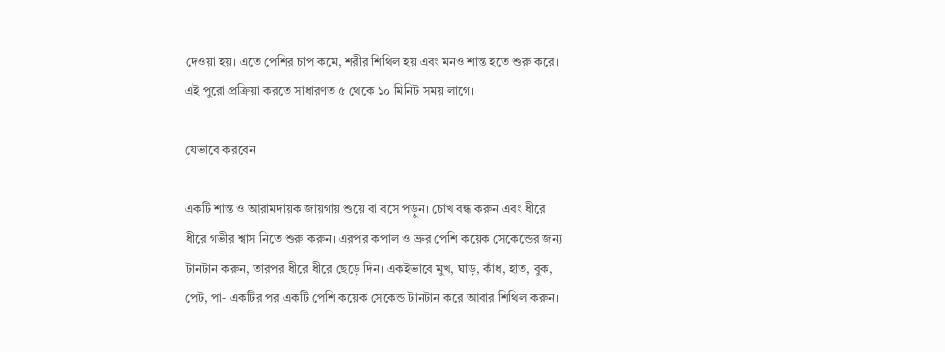দেওয়া হয়। এতে পেশির চাপ কমে, শরীর শিথিল হয় এবং মনও শান্ত হতে শুরু করে। এই পুরো প্রক্রিয়া করতে সাধারণত ৫ থেকে ১০ মিনিট সময় লাগে।

যেভাবে করবেন

একটি শান্ত ও আরামদায়ক জায়গায় শুয়ে বা বসে পড়ুন। চোখ বন্ধ করুন এবং ধীরে ধীরে গভীর শ্বাস নিতে শুরু করুন। এরপর কপাল ও ভ্রুর পেশি কয়েক সেকেন্ডের জন্য টানটান করুন, তারপর ধীরে ধীরে ছেড়ে দিন। একইভাবে মুখ, ঘাড়, কাঁধ, হাত, বুক, পেট, পা- একটির পর একটি পেশি কয়েক সেকেন্ড টানটান করে আবার শিথিল করুন।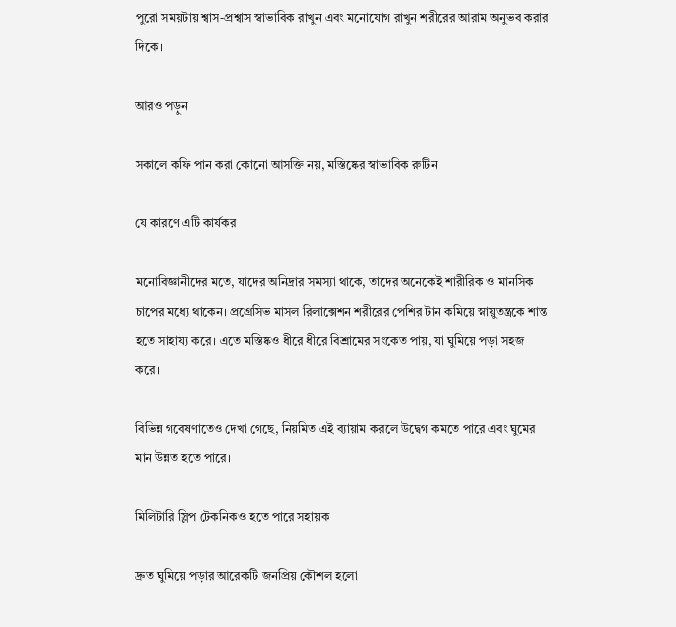পুরো সময়টায় শ্বাস-প্রশ্বাস স্বাভাবিক রাখুন এবং মনোযোগ রাখুন শরীরের আরাম অনুভব করার দিকে।

আরও পড়ুন

সকালে কফি পান করা কোনো আসক্তি নয়, মস্তিষ্কের স্বাভাবিক রুটিন

যে কারণে এটি কার্যকর

মনোবিজ্ঞানীদের মতে, যাদের অনিদ্রার সমস্যা থাকে, তাদের অনেকেই শারীরিক ও মানসিক চাপের মধ্যে থাকেন। প্রগ্রেসিভ মাসল রিলাক্সেশন শরীরের পেশির টান কমিয়ে স্নায়ুতন্ত্রকে শান্ত হতে সাহায্য করে। এতে মস্তিষ্কও ধীরে ধীরে বিশ্রামের সংকেত পায়, যা ঘুমিয়ে পড়া সহজ করে।

বিভিন্ন গবেষণাতেও দেখা গেছে, নিয়মিত এই ব্যায়াম করলে উদ্বেগ কমতে পারে এবং ঘুমের মান উন্নত হতে পারে।

মিলিটারি স্লিপ টেকনিকও হতে পারে সহায়ক

দ্রুত ঘুমিয়ে পড়ার আরেকটি জনপ্রিয় কৌশল হলো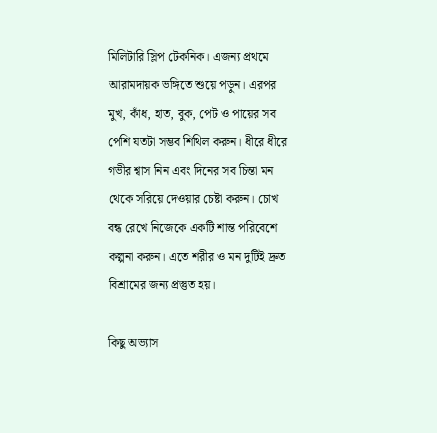মিলিটারি স্লিপ টেকনিক। এজন্য প্রথমে আরামদায়ক ভঙ্গিতে শুয়ে পড়ুন। এরপর মুখ, কাঁধ, হাত, বুক, পেট ও পায়ের সব পেশি যতটা সম্ভব শিথিল করুন। ধীরে ধীরে গভীর শ্বাস নিন এবং দিনের সব চিন্তা মন থেকে সরিয়ে দেওয়ার চেষ্টা করুন। চোখ বন্ধ রেখে নিজেকে একটি শান্ত পরিবেশে কল্পনা করুন। এতে শরীর ও মন দুটিই দ্রুত বিশ্রামের জন্য প্রস্তুত হয়।

কিছু অভ্যাস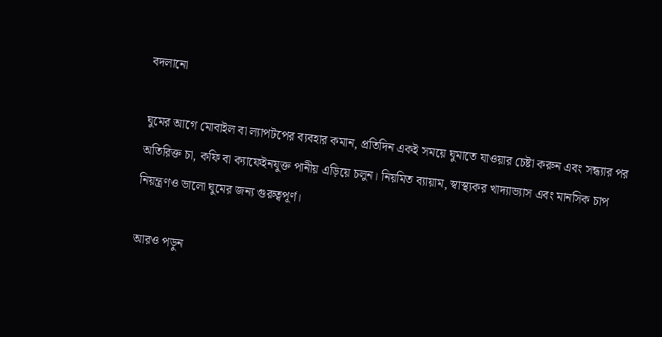বদলানো

ঘুমের আগে মোবাইল বা ল্যাপটপের ব্যবহার কমান, প্রতিদিন একই সময়ে ঘুমাতে যাওয়ার চেষ্টা করুন এবং সন্ধ্যার পর অতিরিক্ত চা, কফি বা ক্যাফেইনযুক্ত পানীয় এড়িয়ে চলুন। নিয়মিত ব্যায়াম, স্বাস্থ্যকর খাদ্যাভ্যাস এবং মানসিক চাপ নিয়ন্ত্রণও ভালো ঘুমের জন্য গুরুত্বপূর্ণ।

আরও পড়ুন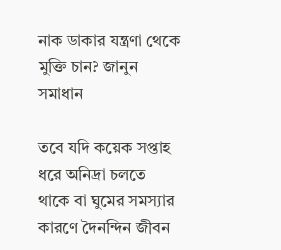নাক ডাকার যন্ত্রণা থেকে মুক্তি চান? জানুন সমাধান

তবে যদি কয়েক সপ্তাহ ধরে অনিদ্রা চলতে থাকে বা ঘুমের সমস্যার কারণে দৈনন্দিন জীবন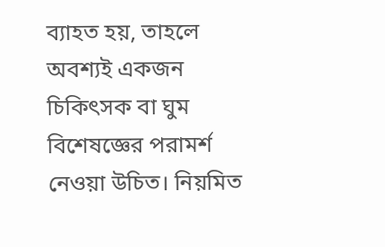ব্যাহত হয়, তাহলে অবশ্যই একজন চিকিৎসক বা ঘুম বিশেষজ্ঞের পরামর্শ নেওয়া উচিত। নিয়মিত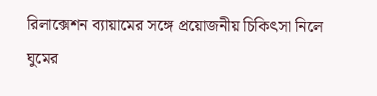রিলাক্সেশন ব্যায়ামের সঙ্গে প্রয়োজনীয় চিকিৎসা নিলে ঘুমের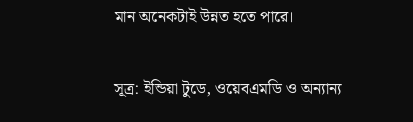মান অনেকটাই উন্নত হতে পারে।

সূত্র: ইন্ডিয়া টুডে, ওয়েবএমডি ও অন্যান্য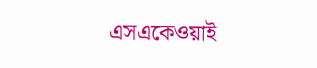এসএকেওয়াই